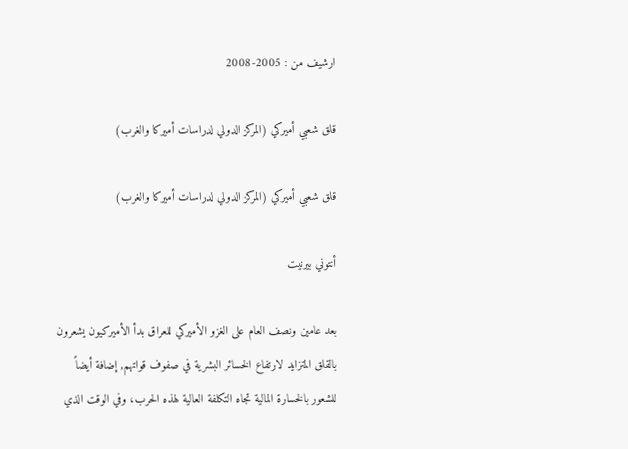ارشيف من : 2005-2008

قلق شعبي أميركي (المركز الدولي لدراسات أميركا والغرب)

قلق شعبي أميركي (المركز الدولي لدراسات أميركا والغرب)

أنتوني بيرنيت

بعد عامين ونصف العام على الغزو الأميركي للعراق بدأ الأميركيون يشعرون بالقلق المتزايد لارتفاع الخسائر البشرية في صفوف قواتهم‚ إضافة أيضاً للشعور بالخسارة المالية تجاه التكلفة العالية لهذه الحرب، وفي الوقت الذي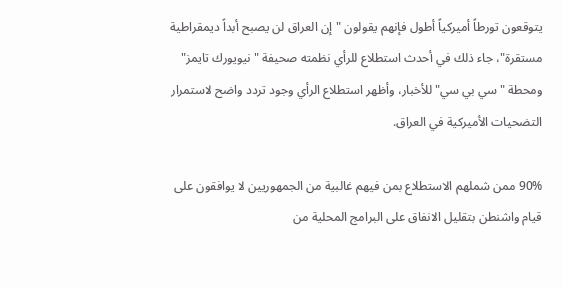يتوقعون تورطاً أميركياً أطول فإنهم يقولون "إن العراق لن يصبح أبداً ديمقراطية مستقرة"، جاء ذلك في أحدث استطلاع للرأي نظمته صحيفة "نيويورك تايمز" ومحطة "سي بي سي" للأخبار، وأظهر استطلاع الرأي وجود تردد واضح لاستمرار التضحيات الأميركية في العراق.

90% ممن شملهم الاستطلاع بمن فيهم غالبية من الجمهوريين لا يوافقون على قيام واشنطن بتقليل الانفاق على البرامج المحلية من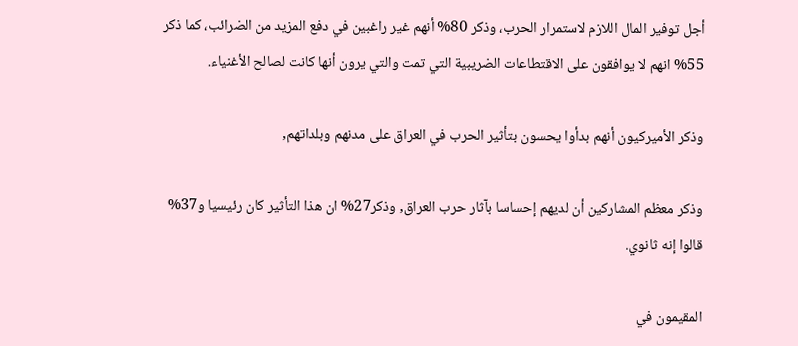أجل توفير المال اللازم لاستمرار الحرب، وذكر 80% أنهم غير راغبين في دفع المزيد من الضرائب، كما ذكر 55% انهم لا يوافقون على الاقتطاعات الضريبية التي تمت والتي يرون أنها كانت لصالح الأغنياء.

وذكر الأميركيون أنهم بدأوا يحسون بتأثير الحرب في العراق على مدنهم وبلداتهم‚

وذكر معظم المشاركين أن لديهم إحساسا بآثار حرب العراق‚ وذكر27% ان هذا التأثير كان رئيسيا و37% قالوا إنه ثانوي.

المقيمون في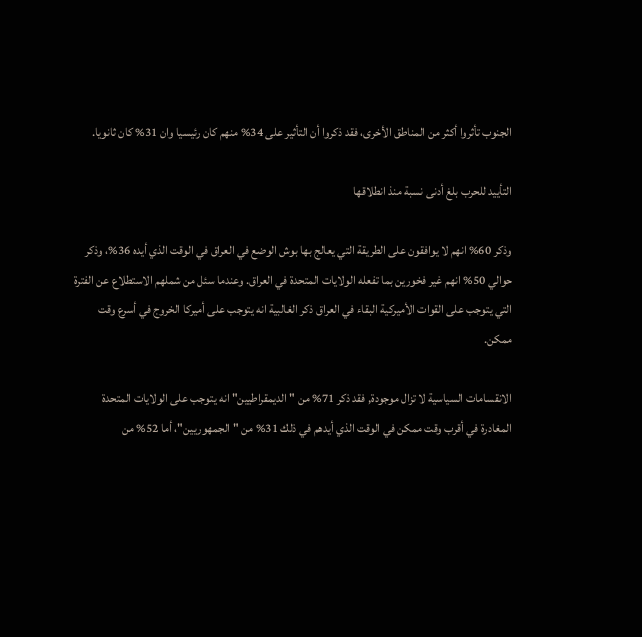الجنوب تأثروا أكثر من المناطق الأخرى، فقد ذكروا أن التأثير على 34% منهم كان رئيسيا وان 31% كان ثانويا.

التأييد للحرب بلغ أدنى نسبة منذ انطلاقها

وذكر 60% انهم لا يوافقون على الطريقة التي يعالج بها بوش الوضع في العراق في الوقت الذي أيده 36%، وذكر حوالي 50% انهم غير فخورين بما تفعله الولايات المتحدة في العراق. وعندما سئل من شملهم الاستطلاع عن الفترة التي يتوجب على القوات الأميركية البقاء في العراق ذكر الغالبية انه يتوجب على أميركا الخروج في أسرع وقت ممكن.

الانقسامات السياسية لا تزال موجودة‚ فقد ذكر 71% من "الديمقراطيين" انه يتوجب على الولايات المتحدة المغادرة في أقرب وقت ممكن في الوقت الذي أيدهم في ذلك 31% من "الجمهوريين"، أما 52% من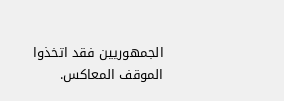الجمهوريين فقد اتخذوا الموقف المعاكس.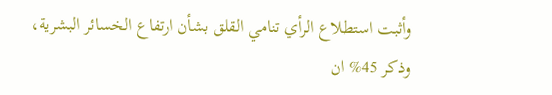وأثبت استطلاع الرأي تنامي القلق بشأن ارتفاع الخسائر البشرية، وذكر 45% ان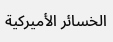الخسائر الأميركية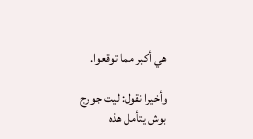هي أكبر مما توقعوا.

وأخيرا نقول: ليت جورج بوش يتأمل هذه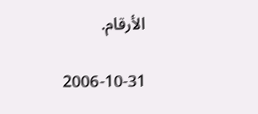الأرقام.

2006-10-31